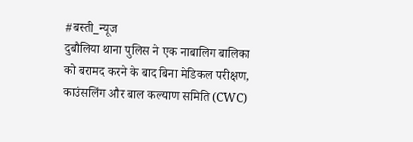#बस्ती_न्यूज
दुबौलिया थाना पुलिस ने एक नाबालिग बालिका को बरामद करने के बाद बिना मेडिकल परीक्षण, काउंसलिंग और बाल कल्याण समिति (CWC)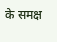के समक्ष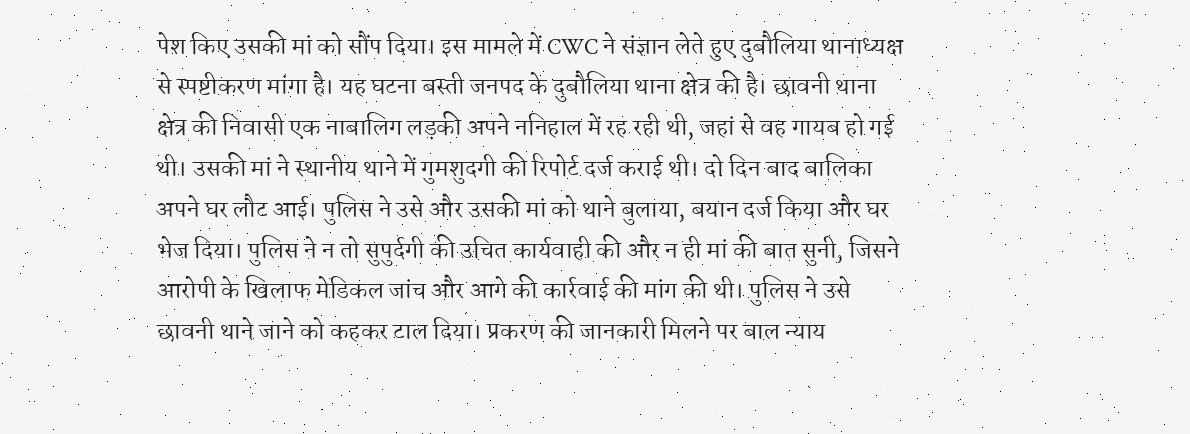पेश किए उसकी मां को सौंप दिया। इस मामले में CWC ने संज्ञान लेते हुए दुबौलिया थानाध्यक्ष से स्पष्टीकरण मांगा है। यह घटना बस्ती जनपद के दुबौलिया थाना क्षेत्र की है। छावनी थाना क्षेत्र की निवासी एक नाबालिग लड़की अपने ननिहाल में रह रही थी, जहां से वह गायब हो गई थी। उसकी मां ने स्थानीय थाने में गुमशुदगी की रिपोर्ट दर्ज कराई थी। दो दिन बाद बालिका अपने घर लौट आई। पुलिस ने उसे और उसकी मां को थाने बुलाया, बयान दर्ज किया और घर भेज दिया। पुलिस ने न तो सुपुर्दगी की उचित कार्यवाही की और न ही मां की बात सुनी, जिसने आरोपी के खिलाफ मेडिकल जांच और आगे की कार्रवाई की मांग की थी। पुलिस ने उसे छावनी थाने जाने को कहकर टाल दिया। प्रकरण की जानकारी मिलने पर बाल न्याय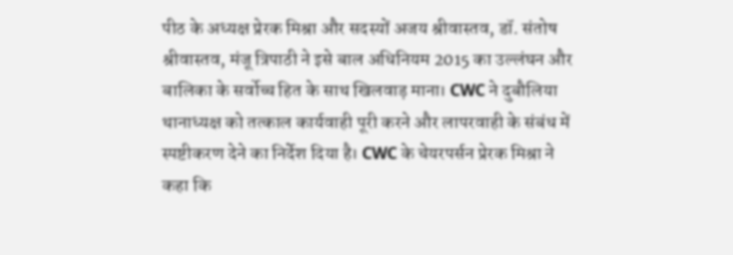पीठ के अध्यक्ष प्रेरक मिश्रा और सदस्यों अजय श्रीवास्तव, डॉ. संतोष श्रीवास्तव, मंजू त्रिपाठी ने इसे बाल अधिनियम 2015 का उल्लंघन और बालिका के सर्वोच्च हित के साथ खिलवाड़ माना। CWC ने दुबौलिया थानाध्यक्ष को तत्काल कार्यवाही पूरी करने और लापरवाही के संबंध में स्पष्टीकरण देने का निर्देश दिया है। CWC के चेयरपर्सन प्रेरक मिश्रा ने कहा कि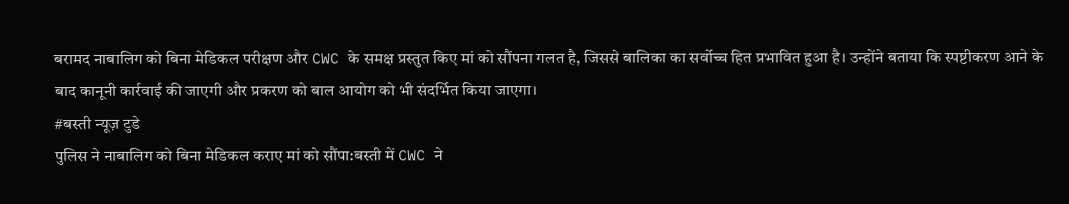बरामद नाबालिग को बिना मेडिकल परीक्षण और CWC के समक्ष प्रस्तुत किए मां को सौंपना गलत है, जिससे बालिका का सर्वोच्च हित प्रभावित हुआ है। उन्होंने बताया कि स्पष्टीकरण आने के बाद कानूनी कार्रवाई की जाएगी और प्रकरण को बाल आयोग को भी संदर्भित किया जाएगा।
#बस्ती न्यूज़ टुडे
पुलिस ने नाबालिग को बिना मेडिकल कराए मां को सौंपा:बस्ती में CWC ने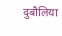दुबौलिया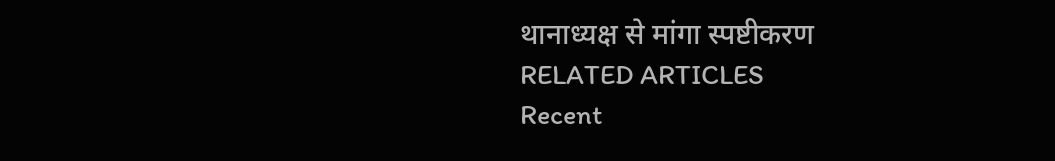थानाध्यक्ष से मांगा स्पष्टीकरण
RELATED ARTICLES
Recent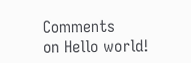Comments
on Hello world!